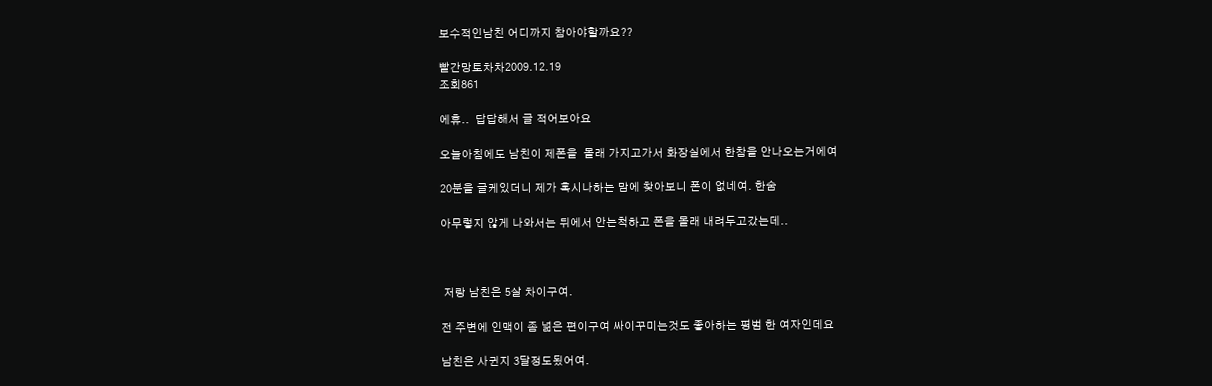보수적인남친 어디까지 참아야할까요??

빨간망토차차2009.12.19
조회861

에휴..  답답해서 글 적어보아요

오늘아침에도 남친이 제폰을  몰래 가지고가서 화장실에서 한참을 안나오는거에여

20분을 글케있더니 제가 혹시나하는 맘에 찾아보니 폰이 없네여. 한숨

아무렇지 않게 나와서는 뒤에서 안는척하고 폰을 몰래 내려두고갔는데..



 저랑 남친은 5살 차이구여.

전 주변에 인맥이 좀 넒은 편이구여 싸이꾸미는것도 좋아하는 평범 한 여자인데요

남친은 사귄지 3달정도됬어여.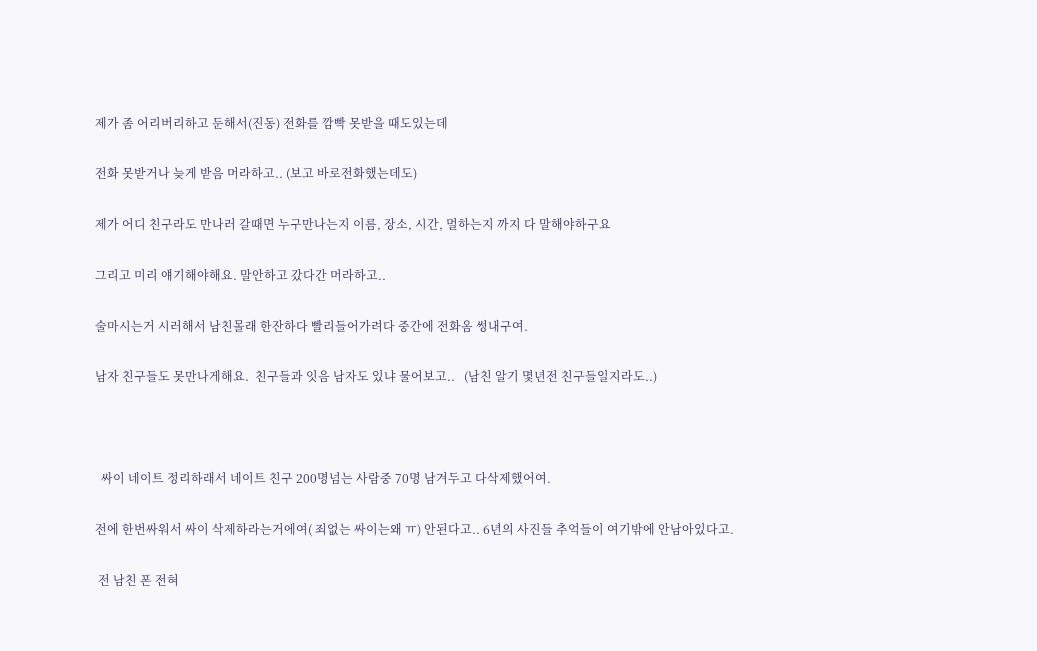제가 좀 어리버리하고 둔해서(진동) 전화를 깜빡 못받을 때도있는데

전화 못받거나 늦게 받음 머라하고.. (보고 바로전화했는데도)

제가 어디 친구라도 만나러 갈때면 누구만나는지 이름, 장소, 시간, 멀하는지 까지 다 말해야하구요

그리고 미리 얘기해야해요. 말안하고 갔다간 머라하고..

술마시는거 시러해서 남친몰래 한잔하다 빨리들어가려다 중간에 전화옴 썽내구여.

남자 친구들도 못만나게해요.  친구들과 잇음 남자도 있냐 물어보고..   (남친 알기 몇년전 친구들일지라도..)



  싸이 네이트 정리하래서 네이트 친구 200명넘는 사람중 70명 남겨두고 다삭제했어여.

전에 한번싸워서 싸이 삭제하라는거에여( 죄없는 싸이는왜 ㅠ) 안된다고.. 6년의 사진들 추억들이 여기밖에 안남아있다고.

 전 남친 폰 전혀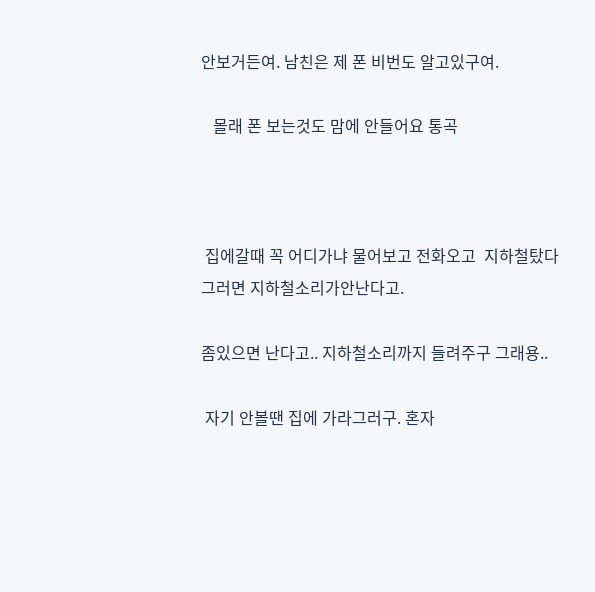안보거든여. 남친은 제 폰 비번도 알고있구여.

   몰래 폰 보는것도 맘에 안들어요 통곡



 집에갈때 꼭 어디가냐 물어보고 전화오고  지하철탔다그러면 지하철소리가안난다고.

좀있으면 난다고.. 지하철소리까지 들려주구 그래용..

 자기 안볼땐 집에 가라그러구. 혼자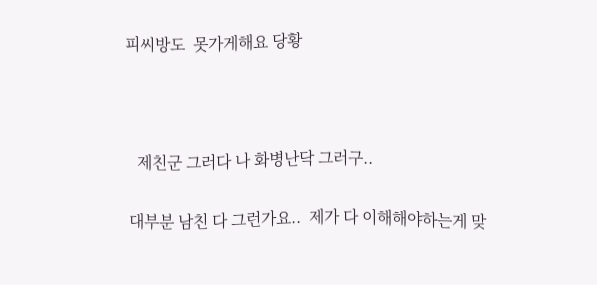피씨방도  못가게해요 당황



   제친군 그러다 나 화병난닥 그러구..

 대부분 남친 다 그런가요..  제가 다 이해해야하는게 맞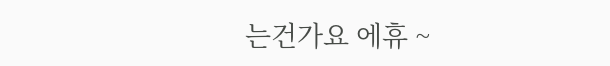는건가요 에휴 ~